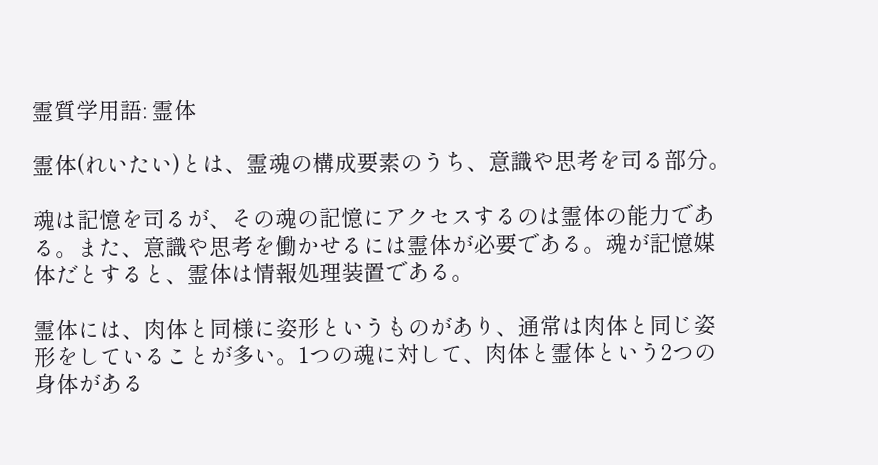霊質学用語: 霊体

霊体(れいたい)とは、霊魂の構成要素のうち、意識や思考を司る部分。

魂は記憶を司るが、その魂の記憶にアクセスするのは霊体の能力である。また、意識や思考を働かせるには霊体が必要である。魂が記憶媒体だとすると、霊体は情報処理装置である。

霊体には、肉体と同様に姿形というものがあり、通常は肉体と同じ姿形をしていることが多い。1つの魂に対して、肉体と霊体という2つの身体がある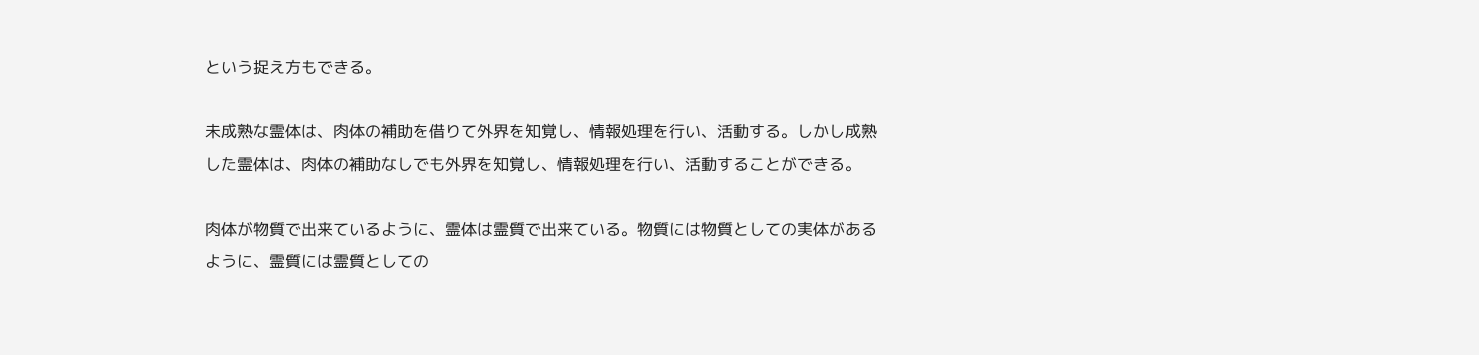という捉え方もできる。

未成熟な霊体は、肉体の補助を借りて外界を知覚し、情報処理を行い、活動する。しかし成熟した霊体は、肉体の補助なしでも外界を知覚し、情報処理を行い、活動することができる。

肉体が物質で出来ているように、霊体は霊質で出来ている。物質には物質としての実体があるように、霊質には霊質としての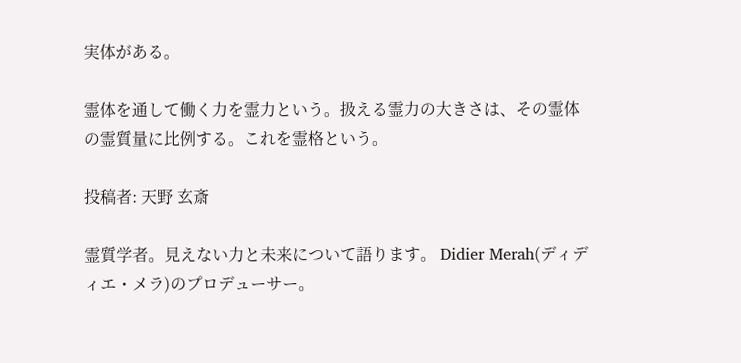実体がある。

霊体を通して働く力を霊力という。扱える霊力の大きさは、その霊体の霊質量に比例する。これを霊格という。

投稿者: 天野 玄斎

霊質学者。見えない力と未来について語ります。 Didier Merah(ディディエ・メラ)のプロデューサー。